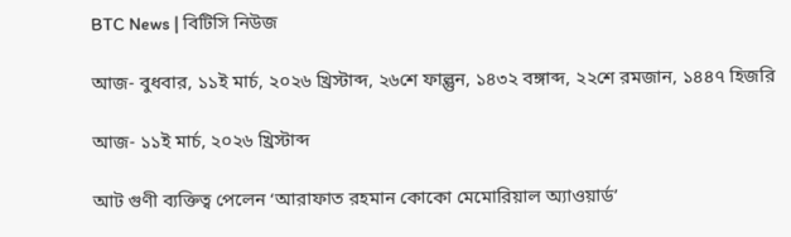BTC News | বিটিসি নিউজ

আজ- বুধবার, ১১ই মার্চ, ২০২৬ খ্রিস্টাব্দ, ২৬শে ফাল্গুন, ১৪৩২ বঙ্গাব্দ, ২২শে রমজান, ১৪৪৭ হিজরি

আজ- ১১ই মার্চ, ২০২৬ খ্রিস্টাব্দ

আট গুণী ব্যক্তিত্ব পেলেন ‘আরাফাত রহমান কোকো মেমোরিয়াল অ্যাওয়ার্ড’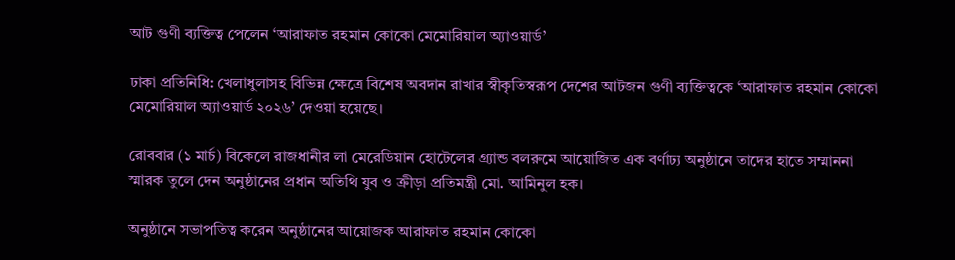আট গুণী ব্যক্তিত্ব পেলেন ‘আরাফাত রহমান কোকো মেমোরিয়াল অ্যাওয়ার্ড’

ঢাকা প্রতিনিধি: খেলাধুলাসহ বিভিন্ন ক্ষেত্রে বিশেষ অবদান রাখার স্বীকৃতিস্বরূপ দেশের আটজন গুণী ব্যক্তিত্বকে ‘আরাফাত রহমান কোকো মেমোরিয়াল অ্যাওয়ার্ড ২০২৬’ দেওয়া হয়েছে।

রোববার (১ মার্চ) বিকেলে রাজধানীর লা মেরেডিয়ান হোটেলের গ্র্যান্ড বলরুমে আয়োজিত এক বর্ণাঢ্য অনুষ্ঠানে তাদের হাতে সম্মাননা স্মারক তুলে দেন অনুষ্ঠানের প্রধান অতিথি যুব ও ক্রীড়া প্রতিমন্ত্রী মো. আমিনুল হক।

অনুষ্ঠানে সভাপতিত্ব করেন অনুষ্ঠানের আয়োজক আরাফাত রহমান কোকো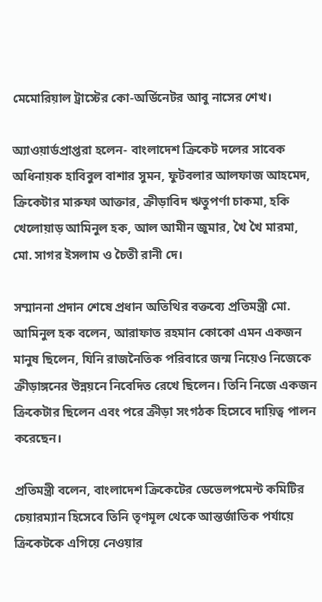মেমোরিয়াল ট্রাস্টের কো-অর্ডিনেটর আবু নাসের শেখ।

অ্যাওয়ার্ডপ্রাপ্তরা হলেন- বাংলাদেশ ক্রিকেট দলের সাবেক অধিনায়ক হাবিবুল বাশার সুমন, ফুটবলার আলফাজ আহমেদ, ক্রিকেটার মারুফা আক্তার, ক্রীড়াবিদ ঋতুপর্ণা চাকমা, হকি খেলোয়াড় আমিনুল হক, আল আমীন জুমার, খৈ খৈ মারমা, মো. সাগর ইসলাম ও চৈতী রানী দে।

সম্মাননা প্রদান শেষে প্রধান অতিথির বক্তব্যে প্রতিমন্ত্রী মো. আমিনুল হক বলেন, আরাফাত রহমান কোকো এমন একজন মানুষ ছিলেন, যিনি রাজনৈতিক পরিবারে জন্ম নিয়েও নিজেকে ক্রীড়াঙ্গনের উন্নয়নে নিবেদিত রেখে ছিলেন। তিনি নিজে একজন ক্রিকেটার ছিলেন এবং পরে ক্রীড়া সংগঠক হিসেবে দায়িত্ব পালন করেছেন।

প্রতিমন্ত্রী বলেন, বাংলাদেশ ক্রিকেটের ডেভেলপমেন্ট কমিটির চেয়ারম্যান হিসেবে তিনি তৃণমূল থেকে আন্তর্জাতিক পর্যায়ে ক্রিকেটকে এগিয়ে নেওয়ার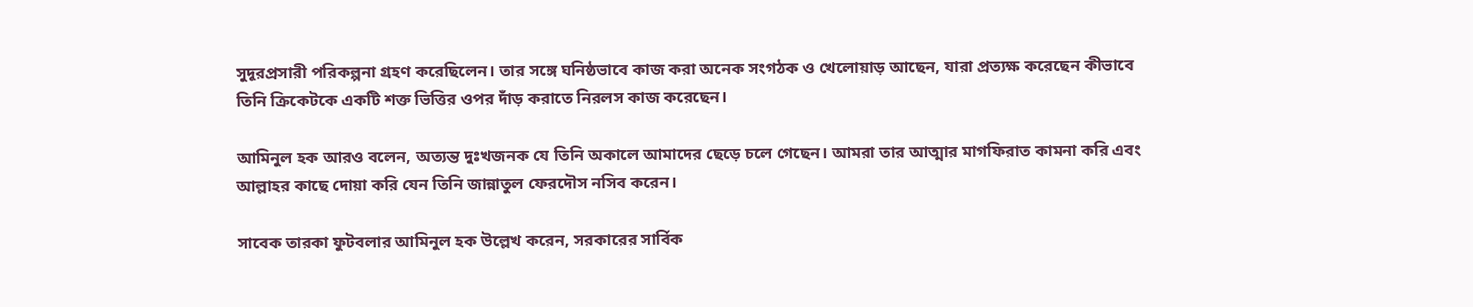সুদূরপ্রসারী পরিকল্পনা গ্রহণ করেছিলেন। তার সঙ্গে ঘনিষ্ঠভাবে কাজ করা অনেক সংগঠক ও খেলোয়াড় আছেন, যারা প্রত্যক্ষ করেছেন কীভাবে তিনি ক্রিকেটকে একটি শক্ত ভিত্তির ওপর দাঁড় করাতে নিরলস কাজ করেছেন।

আমিনুল হক আরও বলেন, অত্যন্ত দুঃখজনক যে তিনি অকালে আমাদের ছেড়ে চলে গেছেন। আমরা তার আত্মার মাগফিরাত কামনা করি এবং আল্লাহর কাছে দোয়া করি যেন তিনি জান্নাতুল ফেরদৌস নসিব করেন।

সাবেক তারকা ফুটবলার আমিনুল হক উল্লেখ করেন, সরকারের সার্বিক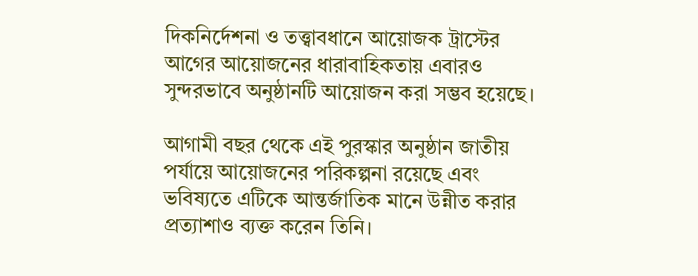দিকনির্দেশনা ও তত্ত্বাবধানে আয়োজক ট্রাস্টের আগের আয়োজনের ধারাবাহিকতায় এবারও সুন্দরভাবে অনুষ্ঠানটি আয়োজন করা সম্ভব হয়েছে।

আগামী বছর থেকে এই পুরস্কার অনুষ্ঠান জাতীয় পর্যায়ে আয়োজনের পরিকল্পনা রয়েছে এবং ভবিষ্যতে এটিকে আন্তর্জাতিক মানে উন্নীত করার প্রত্যাশাও ব্যক্ত করেন তিনি।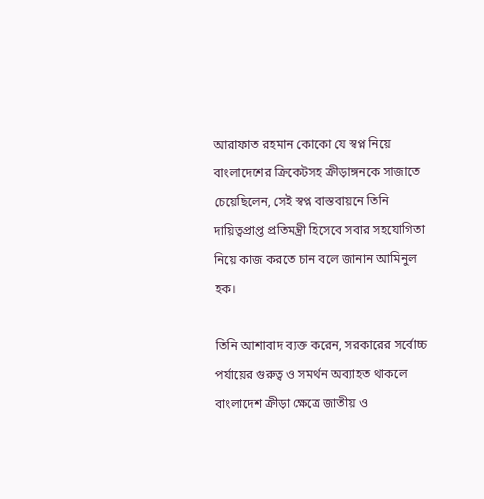আরাফাত রহমান কোকো যে স্বপ্ন নিয়ে বাংলাদেশের ক্রিকেটসহ ক্রীড়াঙ্গনকে সাজাতে চেয়েছিলেন, সেই স্বপ্ন বাস্তবায়নে তিনি দায়িত্বপ্রাপ্ত প্রতিমন্ত্রী হিসেবে সবার সহযোগিতা নিয়ে কাজ করতে চান বলে জানান আমিনুল হক।

তিনি আশাবাদ ব্যক্ত করেন, সরকারের সর্বোচ্চ পর্যায়ের গুরুত্ব ও সমর্থন অব্যাহত থাকলে বাংলাদেশ ক্রীড়া ক্ষেত্রে জাতীয় ও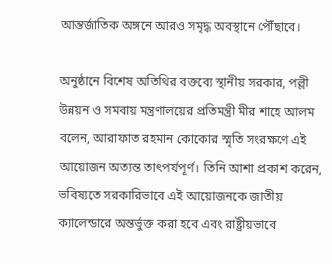আন্তর্জাতিক অঙ্গনে আরও সমৃদ্ধ অবস্থানে পৌঁছাবে।

অনুষ্ঠানে বিশেষ অতিথির বক্তব্যে স্থানীয় সরকার, পল্লী উন্নয়ন ও সমবায় মন্ত্রণালয়ের প্রতিমন্ত্রী মীর শাহে আলম বলেন, আরাফাত রহমান কোকোর স্মৃতি সংরক্ষণে এই আয়োজন অত্যন্ত তাৎপর্যপূর্ণ। তিনি আশা প্রকাশ করেন, ভবিষ্যতে সরকারিভাবে এই আয়োজনকে জাতীয় ক্যালেন্ডারে অন্তর্ভুক্ত করা হবে এবং রাষ্ট্রীয়ভাবে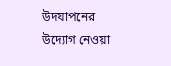উদযাপনের উদ্যোগ নেওয়া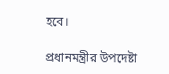হবে।

প্রধানমন্ত্রীর উপদেষ্টা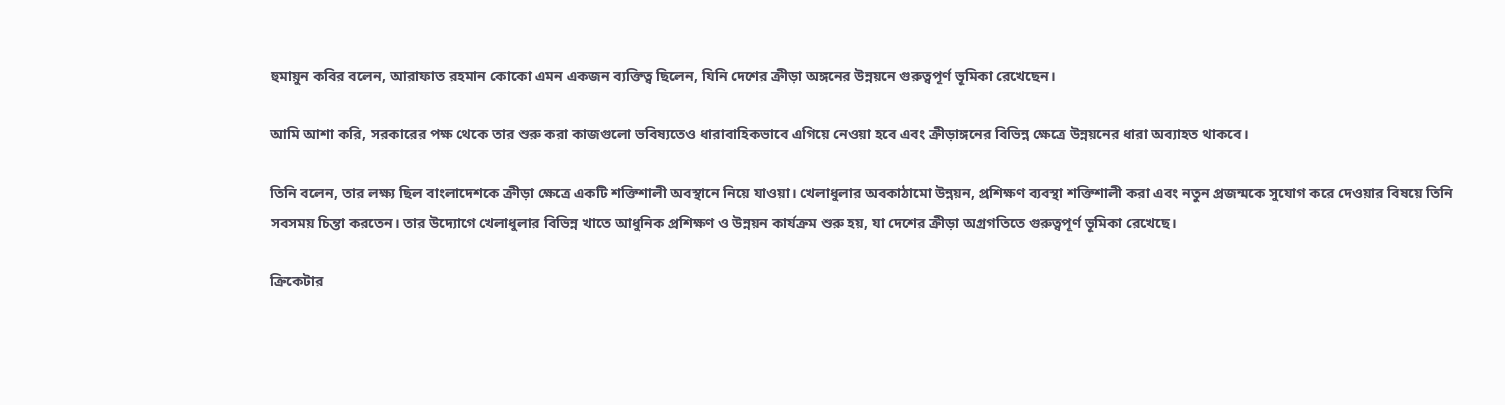হুমায়ুন কবির বলেন, আরাফাত রহমান কোকো এমন একজন ব্যক্তিত্ব ছিলেন, যিনি দেশের ক্রীড়া অঙ্গনের উন্নয়নে গুরুত্বপূর্ণ ভূমিকা রেখেছেন।

আমি আশা করি, সরকারের পক্ষ থেকে তার শুরু করা কাজগুলো ভবিষ্যতেও ধারাবাহিকভাবে এগিয়ে নেওয়া হবে এবং ক্রীড়াঙ্গনের বিভিন্ন ক্ষেত্রে উন্নয়নের ধারা অব্যাহত থাকবে।

তিনি বলেন, তার লক্ষ্য ছিল বাংলাদেশকে ক্রীড়া ক্ষেত্রে একটি শক্তিশালী অবস্থানে নিয়ে যাওয়া। খেলাধুলার অবকাঠামো উন্নয়ন, প্রশিক্ষণ ব্যবস্থা শক্তিশালী করা এবং নতুন প্রজন্মকে সুযোগ করে দেওয়ার বিষয়ে তিনি সবসময় চিন্তা করতেন। তার উদ্যোগে খেলাধুলার বিভিন্ন খাতে আধুনিক প্রশিক্ষণ ও উন্নয়ন কার্যক্রম শুরু হয়, যা দেশের ক্রীড়া অগ্রগতিতে গুরুত্বপূর্ণ ভূমিকা রেখেছে।

ক্রিকেটার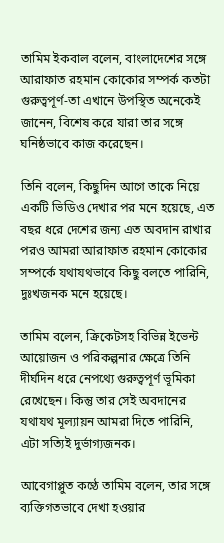তামিম ইকবাল বলেন, বাংলাদেশের সঙ্গে আরাফাত রহমান কোকোর সম্পর্ক কতটা গুরুত্বপূর্ণ-তা এখানে উপস্থিত অনেকেই জানেন, বিশেষ করে যারা তার সঙ্গে ঘনিষ্ঠভাবে কাজ করেছেন।

তিনি বলেন, কিছুদিন আগে তাকে নিয়ে একটি ভিডিও দেখার পর মনে হয়েছে, এত বছর ধরে দেশের জন্য এত অবদান রাখার পরও আমরা আরাফাত রহমান কোকোর সম্পর্কে যথাযথভাবে কিছু বলতে পারিনি, দুঃখজনক মনে হয়েছে।

তামিম বলেন, ক্রিকেটসহ বিভিন্ন ইভেন্ট আয়োজন ও পরিকল্পনার ক্ষেত্রে তিনি দীর্ঘদিন ধরে নেপথ্যে গুরুত্বপূর্ণ ভূমিকা রেখেছেন। কিন্তু তার সেই অবদানের যথাযথ মূল্যায়ন আমরা দিতে পারিনি, এটা সত্যিই দুর্ভাগ্যজনক।

আবেগাপ্লুত কণ্ঠে তামিম বলেন, তার সঙ্গে ব্যক্তিগতভাবে দেখা হওয়ার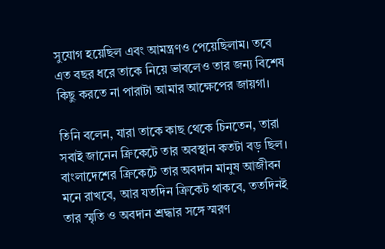সুযোগ হয়েছিল এবং আমন্ত্রণও পেয়েছিলাম। তবে এত বছর ধরে তাকে নিয়ে ভাবলেও তার জন্য বিশেষ কিছু করতে না পারাটা আমার আক্ষেপের জায়গা।

তিনি বলেন, যারা তাকে কাছ থেকে চিনতেন, তারা সবাই জানেন ক্রিকেটে তার অবস্থান কতটা বড় ছিল। বাংলাদেশের ক্রিকেটে তার অবদান মানুষ আজীবন মনে রাখবে, আর যতদিন ক্রিকেট থাকবে, ততদিনই তার স্মৃতি ও অবদান শ্রদ্ধার সঙ্গে স্মরণ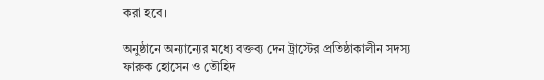করা হবে।

অনুষ্ঠানে অন্যান্যের মধ্যে বক্তব্য দেন ট্রাস্টের প্রতিষ্ঠাকালীন সদস্য ফারুক হোসেন ও তৌহিদ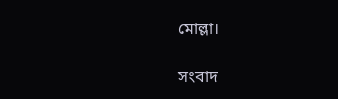মোল্লা।

সংবাদ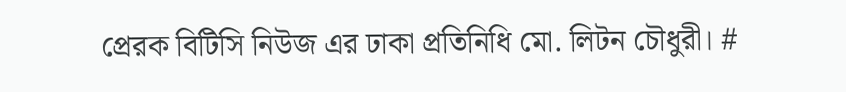প্রেরক বিটিসি নিউজ এর ঢাকা প্রতিনিধি মো. লিটন চৌধুরী। #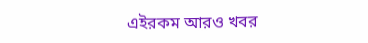এইরকম আরও খবর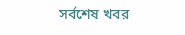সর্বশেষ খবর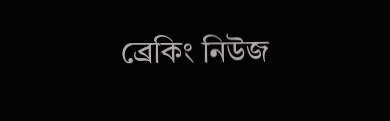ব্রেকিং নিউজ